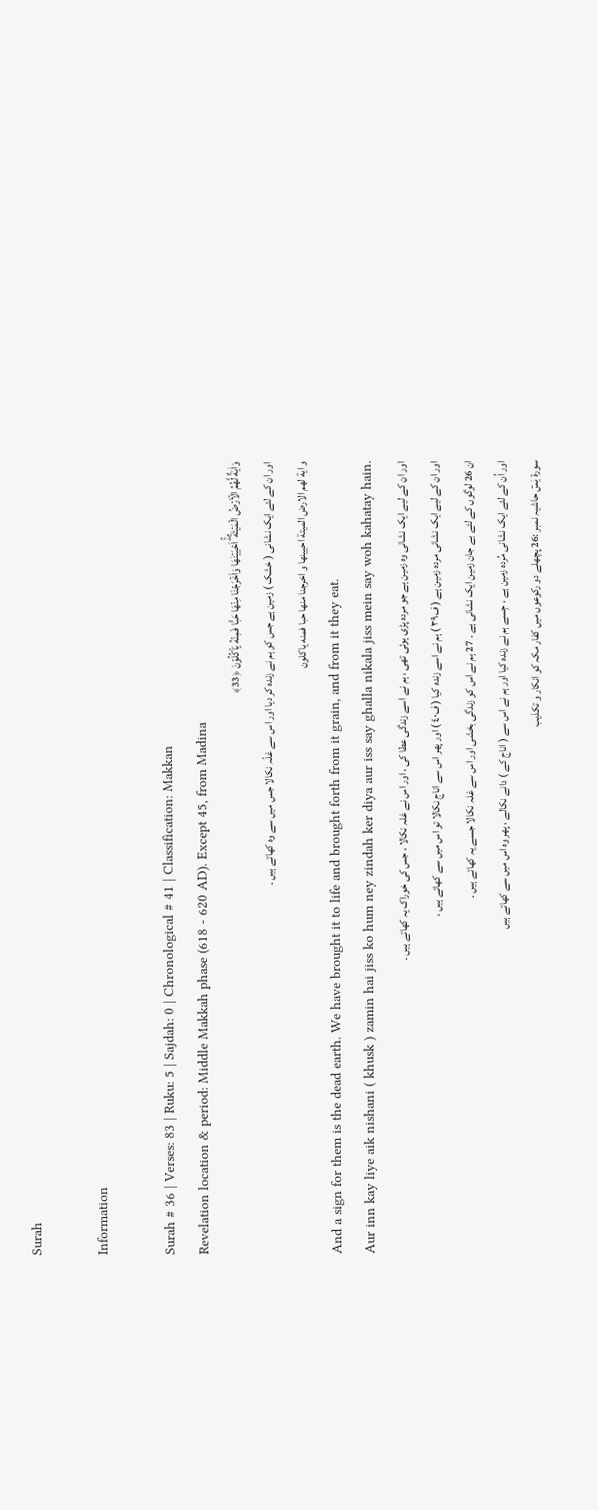Surah

Information

Surah # 36 | Verses: 83 | Ruku: 5 | Sajdah: 0 | Chronological # 41 | Classification: Makkan
Revelation location & period: Middle Makkah phase (618 - 620 AD). Except 45, from Madina
وَاٰيَةٌ لَّهُمُ الۡاَرۡضُ الۡمَيۡتَةُ ۖۚ اَحۡيَيۡنٰهَا وَاَخۡرَجۡنَا مِنۡهَا حَبًّا فَمِنۡهُ يَاۡكُلُوۡنَ ﴿33﴾
اور ان کے لئے ایک نشانی ( خشک ) زمین ہے جس کو ہم نے زندہ کر دیا اور اس سے غلّہ نکالا جس میں سے وہ کھاتے ہیں ۔
و اية لهم الارض الميتة احيينها و اخرجنا منها حبا فمنه ياكلون
And a sign for them is the dead earth. We have brought it to life and brought forth from it grain, and from it they eat.
Aur inn kay liye aik nishani ( khusk ) zamin hai jiss ko hum ney zindah ker diya aur iss say ghalla nikala jiss mein say woh kahatay hain.
اور ان کے لیے ایک نشانی وہ زمین ہے جو مردہ پڑی ہوئی تھی ، ہم نے اسے زندگی عطا کی ، اور اس نے غلہ نکالا ، جس کی خوراک یہ کھاتے ہیں ۔
اور ان کے لیے ایک نشانی مردہ زمین ہے ( ف۳۹ ) ہم نے اسے زندہ کیا ( ف٤۰ ) اور پھر اس سے اناج نکالا تو اس میں سے کھاتے ہیں ،
ان 26 لوگوں کے لئے بے جان زمین ایک نشانی ہے ۔ 27 ہم نے اس کو زندگی بخشی اور اس سے غلہ نکالا جسے یہ کھاتے ہیں ۔
اور اُن کے لئے ایک نشانی مُردہ زمین ہے ، جِسے ہم نے زندہ کیا اور ہم نے اس سے ( اناج کے ) دانے نکالے ، پھر وہ اس میں سے کھاتے ہیں
سورة یٰسٓ حاشیہ نمبر :26 پچھلے دو رکوعوں میں کفار مکہ کو انکار و تکذیب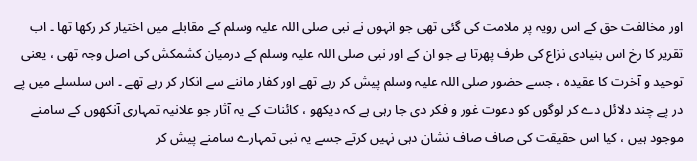اور مخالفت حق کے اس رویہ پر ملامت کی گئی تھی جو انہوں نے نبی صلی اللہ علیہ وسلم کے مقابلے میں اختیار کر رکھا تھا ۔ اب تقریر کا رخ اس بنیادی نزاع کی طرف پھرتا ہے جو ان کے اور نبی صلی اللہ علیہ وسلم کے درمیان کشمکش کی اصل وجہ تھی ، یعنی توحید و آخرت کا عقیدہ ، جسے حضور صلی اللہ علیہ وسلم پیش کر رہے تھے اور کفار ماننے سے انکار کر رہے تھے ۔ اس سلسلے میں پے در پے چند دلائل دے کر لوگوں کو دعوت غور و فکر دی جا رہی ہے کہ دیکھو ، کائنات کے یہ آثار جو علانیہ تمہاری آنکھوں کے سامنے موجود ہیں ، کیا اس حقیقت کی صاف صاف نشان دہی نہیں کرتے جسے یہ نبی تمہارے سامنے پیش کر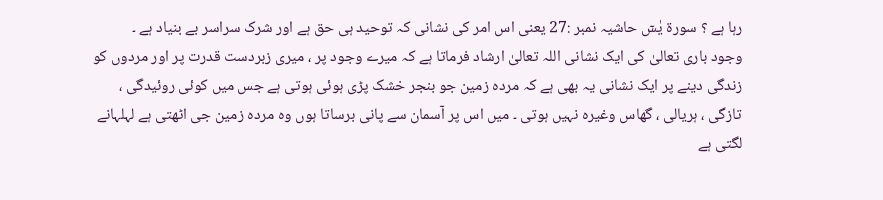رہا ہے ؟ سورة یٰسٓ حاشیہ نمبر :27 یعنی اس امر کی نشانی کہ توحید ہی حق ہے اور شرک سراسر بے بنیاد ہے ۔
وجود باری تعالیٰ کی ایک نشانی اللہ تعالیٰ ارشاد فرماتا ہے کہ میرے وجود پر ، میری زبردست قدرت پر اور مردوں کو زندگی دینے پر ایک نشانی یہ بھی ہے کہ مردہ زمین جو بنجر خشک پڑی ہوئی ہوتی ہے جس میں کوئی روئیدگی ، تازگی ، ہریالی ، گھاس وغیرہ نہیں ہوتی ۔ میں اس پر آسمان سے پانی برساتا ہوں وہ مردہ زمین جی اٹھتی ہے لہلہانے لگتی ہے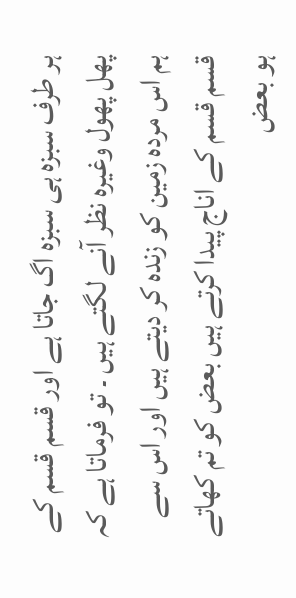ہر طرف سبزہ ہی سبزہ اگ جاتا ہے اور قسم قسم کے پھل پھول وغیرہ نظر آنے لگتے ہیں ۔ تو فرماتا ہے کہ ہم اس مردہ زمین کو زندہ کر دیتے ہیں اور اس سے قسم قسم کے اناج پیدا کرتے ہیں بعض کو تم کھاتے ہو بعض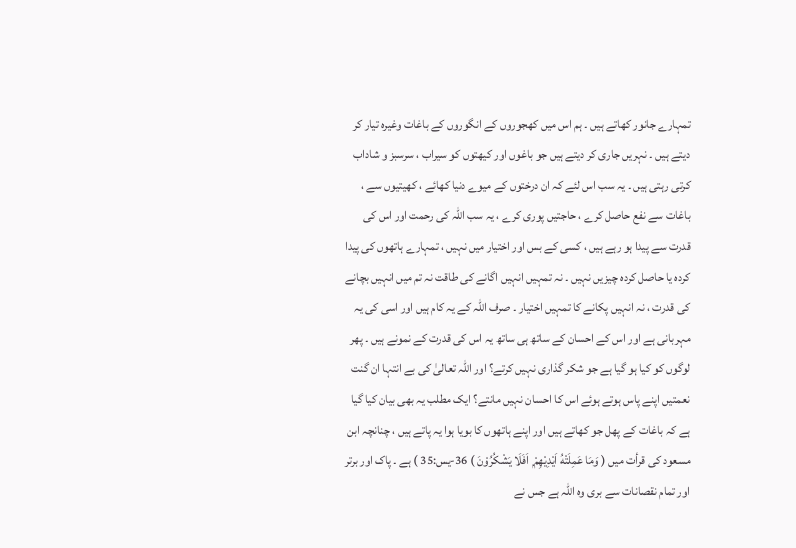تمہارے جانور کھاتے ہیں ۔ ہم اس میں کھجوروں کے انگوروں کے باغات وغیرہ تیار کر دیتے ہیں ۔ نہریں جاری کر دیتے ہیں جو باغوں اور کیھتوں کو سیراب ، سرسبز و شاداب کرتی رہتی ہیں ۔ یہ سب اس لئے کہ ان درختوں کے میوے دنیا کھائے ، کھیتیوں سے ، باغات سے نفع حاصل کرے ، حاجتیں پوری کرے ، یہ سب اللہ کی رحمت اور اس کی قدرت سے پیدا ہو رہے ہیں ، کسی کے بس اور اختیار میں نہیں ، تمہارے ہاتھوں کی پیدا کردہ یا حاصل کردہ چیزیں نہیں ۔ نہ تمہیں انہیں اگانے کی طاقت نہ تم میں انہیں بچانے کی قدرت ، نہ انہیں پکانے کا تمہیں اختیار ۔ صرف اللہ کے یہ کام ہیں اور اسی کی یہ مہربانی ہے اور اس کے احسان کے ساتھ ہی ساتھ یہ اس کی قدرت کے نمونے ہیں ۔ پھر لوگوں کو کیا ہو گیا ہے جو شکر گذاری نہیں کرتے؟ اور اللہ تعالیٰ کی بے انتہا ان گنت نعمتیں اپنے پاس ہوتے ہوئے اس کا احسان نہیں مانتے؟ ایک مطلب یہ بھی بیان کیا گیا ہے کہ باغات کے پھل جو کھاتے ہیں اور اپنے ہاتھوں کا بویا ہوا یہ پاتے ہیں ، چنانچہ ابن مسعود کی قرأت میں ( وَمَا عَمِلَتْهُ اَيْدِيْهِمْ ۭ اَفَلَا يَشْكُرُوْنَ ) 36-يس:35 ) ہے ۔ پاک اور برتر اور تمام نقصانات سے بری وہ اللہ ہے جس نے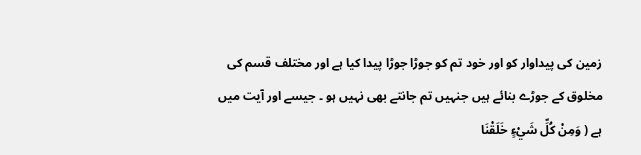زمین کی پیداوار کو اور خود تم کو جوڑا جوڑا پیدا کیا ہے اور مختلف قسم کی مخلوق کے جوڑے بنائے ہیں جنہیں تم جانتے بھی نہیں ہو ۔ جیسے اور آیت میں ہے ( وَمِنْ كُلِّ شَيْءٍ خَلَقْنَا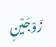زَوْجَيْنِ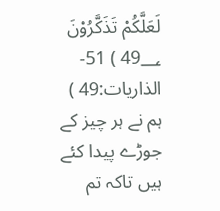لَعَلَّكُمْ تَذَكَّرُوْنَ 49؀ ) 51- الذاريات:49 ) ہم نے ہر چیز کے جوڑے پیدا کئے ہیں تاکہ تم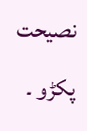نصیحت پکڑو ۔